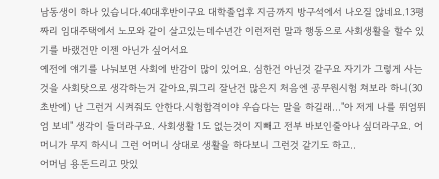남동생이 하나 있습니다.40대후반이구요 대학졸업후 지금까지 방구석에서 나오질 않네요.13평짜리 임대주택에서 노모와 같이 살고있는데수년간 이런저런 말과 행동으로 사회생활을 할수 있기를 바랬건만 이젠 아닌가 싶어서요
예전에 얘기를 나눠보면 사회에 반감이 많이 있어요. 심한건 아닌것 같구요 자기가 그렇게 사는것을 사회탓으로 생각하는거 같아요,뭐그리 잘난건 많은지 처음엔 공무원시험 쳐보라 하니(30초반에) 난 그런거 시켜줘도 안한다.시험합격이야 우습다는 말을 하길래..."아 저게 나를 뛰엄뛰엄 보네" 생각이 들더라구요. 사회생활 1도 없는것이 지빼고 전부 바보인줄아나 싶더라구요. 어머니가 무지 하시니 그런 어머니 상대로 생활을 하다보니 그런것 같기도 하고..
어머님 용돈드리고 맛있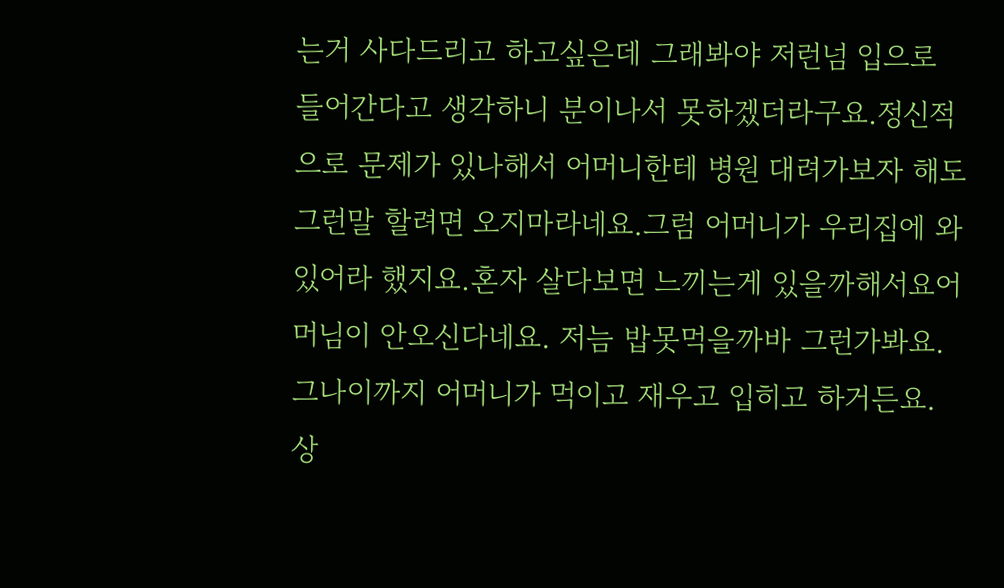는거 사다드리고 하고싶은데 그래봐야 저런넘 입으로 들어간다고 생각하니 분이나서 못하겠더라구요.정신적으로 문제가 있나해서 어머니한테 병원 대려가보자 해도 그런말 할려면 오지마라네요.그럼 어머니가 우리집에 와있어라 했지요.혼자 살다보면 느끼는게 있을까해서요어머님이 안오신다네요. 저늠 밥못먹을까바 그런가봐요.그나이까지 어머니가 먹이고 재우고 입히고 하거든요.
상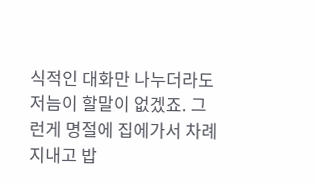식적인 대화만 나누더라도 저늠이 할말이 없겠죠. 그런게 명절에 집에가서 차례지내고 밥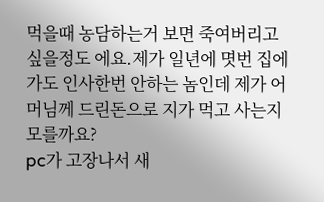먹을때 농담하는거 보면 죽여버리고 싶을정도 에요.제가 일년에 몃번 집에가도 인사한번 안하는 놈인데 제가 어머님께 드린돈으로 지가 먹고 사는지 모를까요?
pc가 고장나서 새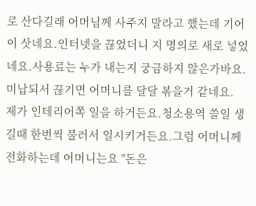로 산다길래 어머님께 사주지 말라고 했는데 기어이 삿네요.인터넷을 끊었더니 지 명의로 새로 넣었네요.사용료는 누가 내는지 궁금하지 않은가바요. 미납되서 끊기면 어머니를 달달 볶을거 같네요.
제가 인테리어쪽 일을 하거든요.청소용역 쓸일 생길때 한번씩 불러서 일시키거든요.그럼 어머니께 전화하는데 어머니는요 "돈은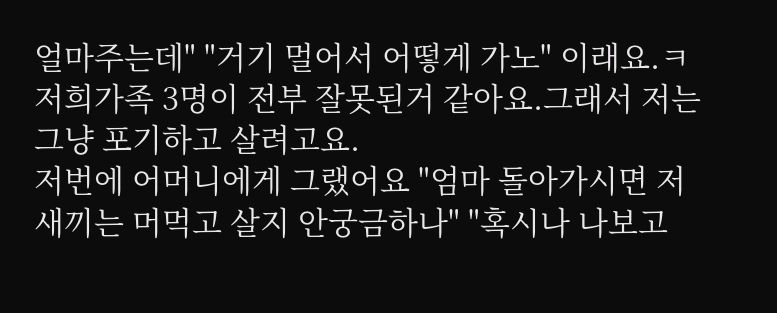얼마주는데" "거기 멀어서 어떻게 가노" 이래요.ㅋ
저희가족 3명이 전부 잘못된거 같아요.그래서 저는 그냥 포기하고 살려고요.
저번에 어머니에게 그랬어요 "엄마 돌아가시면 저새끼는 머먹고 살지 안궁금하나" "혹시나 나보고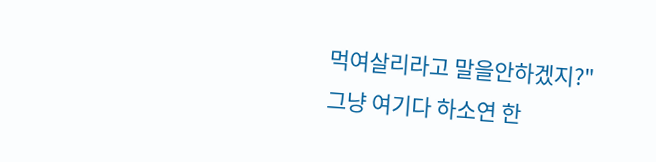먹여살리라고 말을안하겠지?"
그냥 여기다 하소연 한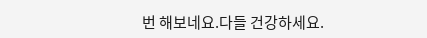번 해보네요.다들 건강하세요.